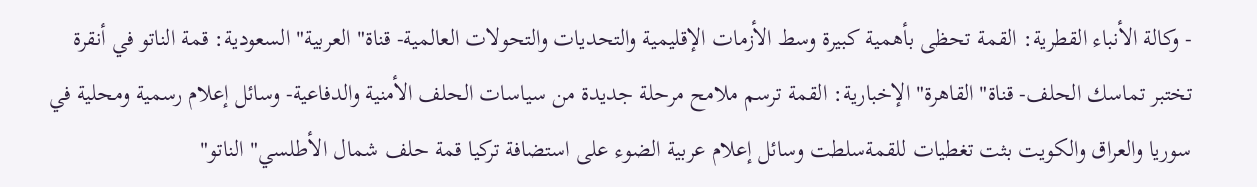- وكالة الأنباء القطرية: القمة تحظى بأهمية كبيرة وسط الأزمات الإقليمية والتحديات والتحولات العالمية- قناة" العربية" السعودية: قمة الناتو في أنقرة تختبر تماسك الحلف- قناة" القاهرة" الإخبارية: القمة ترسم ملامح مرحلة جديدة من سياسات الحلف الأمنية والدفاعية- وسائل إعلام رسمية ومحلية في سوريا والعراق والكويت بثت تغطيات للقمةسلطت وسائل إعلام عربية الضوء على استضافة تركيا قمة حلف شمال الأطلسي" الناتو"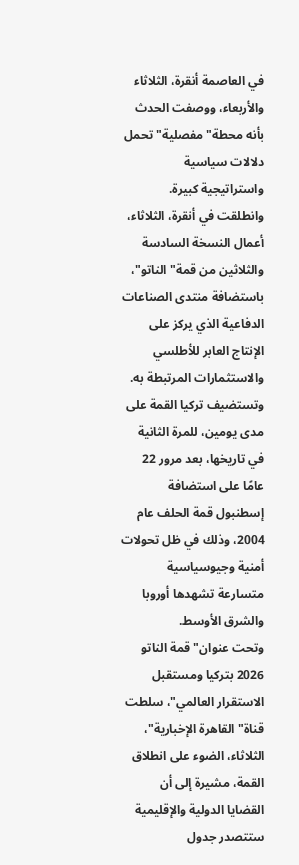في العاصمة أنقرة، الثلاثاء والأربعاء، ووصفت الحدث بأنه محطة" مفصلية" تحمل دلالات سياسية واستراتيجية كبيرة.
وانطلقت في أنقرة، الثلاثاء، أعمال النسخة السادسة والثلاثين من قمة" الناتو"، باستضافة منتدى الصناعات الدفاعية الذي يركز على الإنتاج العابر للأطلسي والاستثمارات المرتبطة به.
وتستضيف تركيا القمة على مدى يومين، للمرة الثانية في تاريخها، بعد مرور 22 عامًا على استضافة إسطنبول قمة الحلف عام 2004، وذلك في ظل تحولات أمنية وجيوسياسية متسارعة تشهدها أوروبا والشرق الأوسط.
وتحت عنوان" قمة الناتو 2026 بتركيا ومستقبل الاستقرار العالمي"، سلطت قناة" القاهرة الإخبارية"، الثلاثاء، الضوء على انطلاق القمة، مشيرة إلى أن القضايا الدولية والإقليمية ستتصدر جدول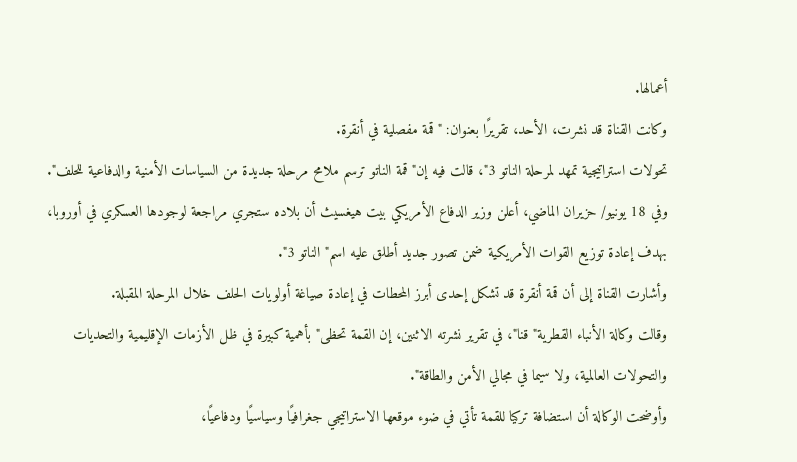أعمالها.
وكانت القناة قد نشرت، الأحد، تقريرًا بعنوان: " قمة مفصلية في أنقرة.
تحولات استراتيجية تمهد لمرحلة الناتو 3"، قالت فيه إن" قمة الناتو ترسم ملامح مرحلة جديدة من السياسات الأمنية والدفاعية للحلف".
وفي 18 يونيو/ حزيران الماضي، أعلن وزير الدفاع الأمريكي بيت هيغسيث أن بلاده ستجري مراجعة لوجودها العسكري في أوروبا، بهدف إعادة توزيع القوات الأمريكية ضمن تصور جديد أطلق عليه اسم" الناتو 3".
وأشارت القناة إلى أن قمة أنقرة قد تشكل إحدى أبرز المحطات في إعادة صياغة أولويات الحلف خلال المرحلة المقبلة.
وقالت وكالة الأنباء القطرية" قنا"، في تقرير نشرته الاثنين، إن القمة تحظى" بأهمية كبيرة في ظل الأزمات الإقليمية والتحديات والتحولات العالمية، ولا سيما في مجالي الأمن والطاقة".
وأوضحت الوكالة أن استضافة تركيا للقمة تأتي في ضوء موقعها الاستراتيجي جغرافيًا وسياسيًا ودفاعيًا،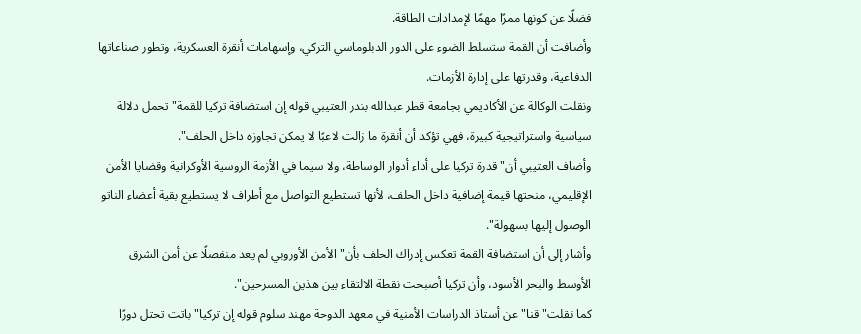فضلًا عن كونها ممرًا مهمًا لإمدادات الطاقة.
وأضافت أن القمة ستسلط الضوء على الدور الدبلوماسي التركي، وإسهامات أنقرة العسكرية، وتطور صناعاتها الدفاعية، وقدرتها على إدارة الأزمات.
ونقلت الوكالة عن الأكاديمي بجامعة قطر عبدالله بندر العتيبي قوله إن استضافة تركيا للقمة" تحمل دلالة سياسية واستراتيجية كبيرة، فهي تؤكد أن أنقرة ما زالت لاعبًا لا يمكن تجاوزه داخل الحلف".
وأضاف العتيبي أن" قدرة تركيا على أداء أدوار الوساطة، ولا سيما في الأزمة الروسية الأوكرانية وقضايا الأمن الإقليمي، منحتها قيمة إضافية داخل الحلف، لأنها تستطيع التواصل مع أطراف لا يستطيع بقية أعضاء الناتو الوصول إليها بسهولة".
وأشار إلى أن استضافة القمة تعكس إدراك الحلف بأن" الأمن الأوروبي لم يعد منفصلًا عن أمن الشرق الأوسط والبحر الأسود، وأن تركيا أصبحت نقطة الالتقاء بين هذين المسرحين".
كما نقلت" قنا" عن أستاذ الدراسات الأمنية في معهد الدوحة مهند سلوم قوله إن تركيا" باتت تحتل دورًا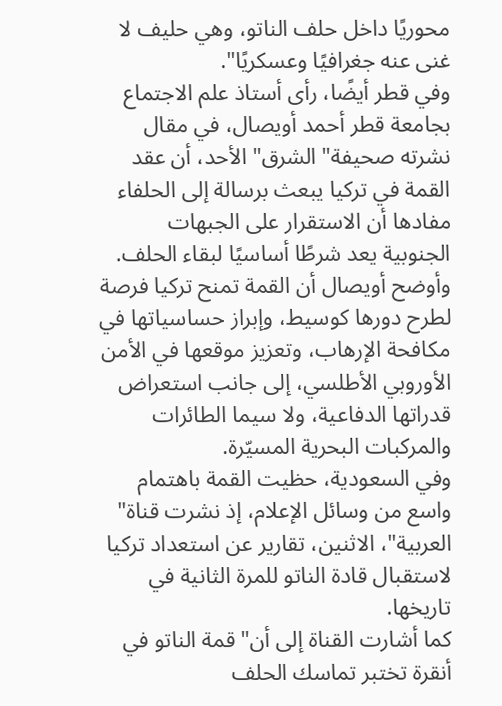محوريًا داخل حلف الناتو، وهي حليف لا غنى عنه جغرافيًا وعسكريًا".
وفي قطر أيضًا، رأى أستاذ علم الاجتماع بجامعة قطر أحمد أويصال، في مقال نشرته صحيفة" الشرق" الأحد، أن عقد القمة في تركيا يبعث برسالة إلى الحلفاء مفادها أن الاستقرار على الجبهات الجنوبية يعد شرطًا أساسيًا لبقاء الحلف.
وأوضح أويصال أن القمة تمنح تركيا فرصة لطرح دورها كوسيط، وإبراز حساسياتها في مكافحة الإرهاب، وتعزيز موقعها في الأمن الأوروبي الأطلسي، إلى جانب استعراض قدراتها الدفاعية، ولا سيما الطائرات والمركبات البحرية المسيّرة.
وفي السعودية، حظيت القمة باهتمام واسع من وسائل الإعلام، إذ نشرت قناة" العربية"، الاثنين، تقارير عن استعداد تركيا لاستقبال قادة الناتو للمرة الثانية في تاريخها.
كما أشارت القناة إلى أن" قمة الناتو في أنقرة تختبر تماسك الحلف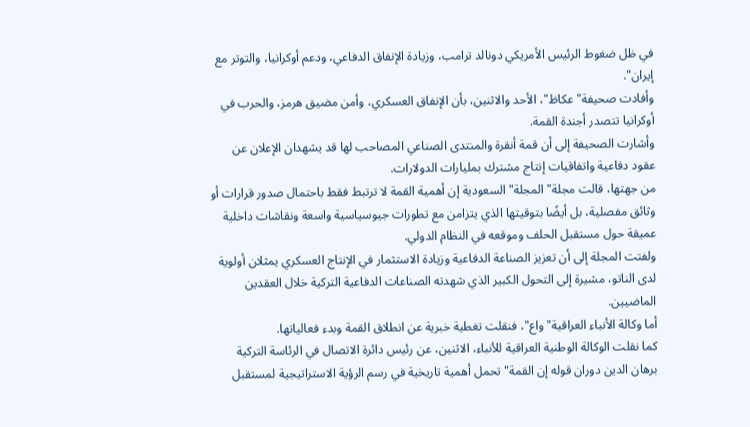في ظل ضغوط الرئيس الأمريكي دونالد ترامب، وزيادة الإنفاق الدفاعي، ودعم أوكرانيا، والتوتر مع إيران".
وأفادت صحيفة" عكاظ"، الأحد والاثنين، بأن الإنفاق العسكري، وأمن مضيق هرمز، والحرب في أوكرانيا تتصدر أجندة القمة.
وأشارت الصحيفة إلى أن قمة أنقرة والمنتدى الصناعي المصاحب لها قد يشهدان الإعلان عن عقود دفاعية واتفاقيات إنتاج مشترك بمليارات الدولارات.
من جهتها، قالت مجلة" المجلة" السعودية إن أهمية القمة لا ترتبط فقط باحتمال صدور قرارات أو وثائق مفصلية، بل أيضًا بتوقيتها الذي يتزامن مع تطورات جيوسياسية واسعة ونقاشات داخلية عميقة حول مستقبل الحلف وموقعه في النظام الدولي.
ولفتت المجلة إلى أن تعزيز الصناعة الدفاعية وزيادة الاستثمار في الإنتاج العسكري يمثلان أولوية لدى الناتو، مشيرة إلى التحول الكبير الذي شهدته الصناعات الدفاعية التركية خلال العقدين الماضيين.
أما وكالة الأنباء العراقية" واع"، فنقلت تغطية خبرية عن انطلاق القمة وبدء فعالياتها.
كما نقلت الوكالة الوطنية العراقية للأنباء، الاثنين، عن رئيس دائرة الاتصال في الرئاسة التركية برهان الدين دوران قوله إن القمة" تحمل أهمية تاريخية في رسم الرؤية الاستراتيجية لمستقبل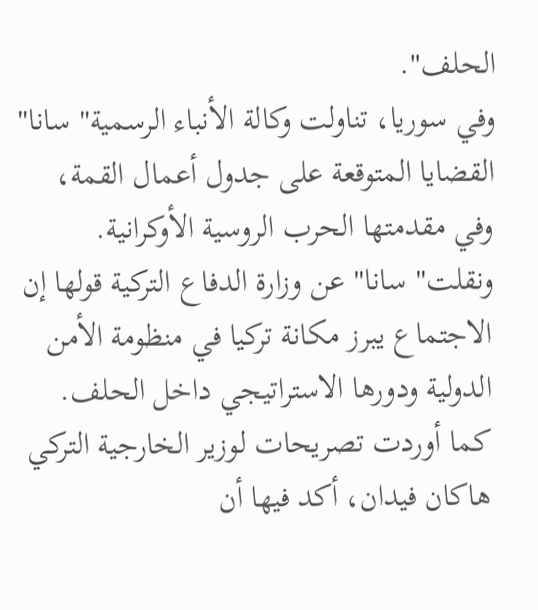الحلف".
وفي سوريا، تناولت وكالة الأنباء الرسمية" سانا" القضايا المتوقعة على جدول أعمال القمة، وفي مقدمتها الحرب الروسية الأوكرانية.
ونقلت" سانا" عن وزارة الدفاع التركية قولها إن الاجتماع يبرز مكانة تركيا في منظومة الأمن الدولية ودورها الاستراتيجي داخل الحلف.
كما أوردت تصريحات لوزير الخارجية التركي هاكان فيدان، أكد فيها أن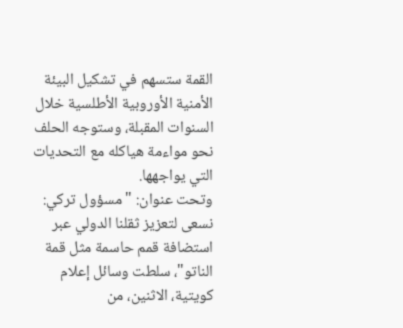القمة ستسهم في تشكيل البيئة الأمنية الأوروبية الأطلسية خلال السنوات المقبلة، وستوجه الحلف نحو مواءمة هياكله مع التحديات التي يواجهها.
وتحت عنوان: " مسؤول تركي: نسعى لتعزيز ثقلنا الدولي عبر استضافة قمم حاسمة مثل قمة الناتو"، سلطت وسائل إعلام كويتية، الاثنين، من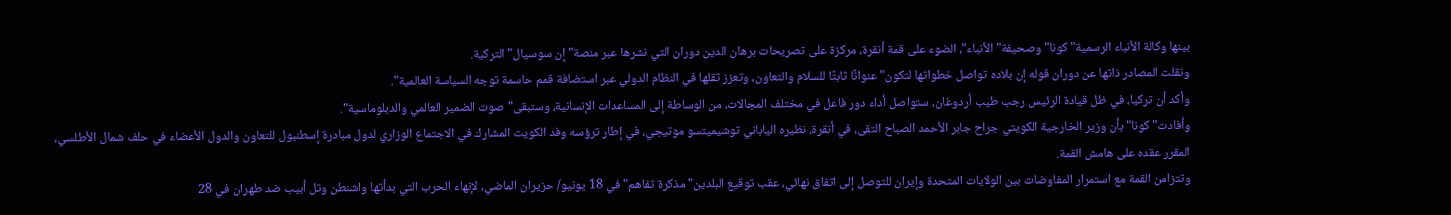بينها وكالة الأنباء الرسمية" كونا" وصحيفة" الأنباء"، الضوء على قمة أنقرة، مركزة على تصريحات برهان الدين دوران التي نشرها عبر منصة" إن سوسيال" التركية.
ونقلت المصادر ذاتها عن دوران قوله إن بلاده تواصل خطواتها لتكون" عنوانًا ثابتًا للسلام والتعاون، وتعزز ثقلها في النظام الدولي عبر استضافة قمم حاسمة توجه السياسة العالمية".
وأكد أن تركيا، في ظل قيادة الرئيس رجب طيب أردوغان، ستواصل أداء دور فاعل في مختلف المجالات، من الوساطة إلى المساعدات الإنسانية، وستبقى" صوت الضمير العالمي والدبلوماسية".
وأفادت" كونا" بأن وزير الخارجية الكويتي جراح جابر الأحمد الصباح التقى، في أنقرة، نظيره الياباني توشيميتسو موتيجي، في إطار ترؤسه وفد الكويت المشارك في الاجتماع الوزاري لدول مبادرة إسطنبول للتعاون والدول الأعضاء في حلف شمال الأطلسي، المقرر عقده على هامش القمة.
وتتزامن القمة مع استمرار المفاوضات بين الولايات المتحدة وإيران للتوصل إلى اتفاق نهائي، عقب توقيع البلدين" مذكرة تفاهم" في 18 يونيو/ حزيران الماضي، لإنهاء الحرب التي بدأتها واشنطن وتل أبيب ضد طهران في 28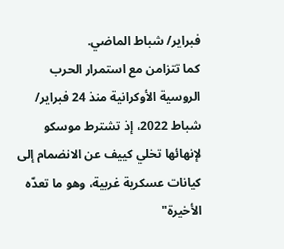فبراير/ شباط الماضي.
كما تتزامن مع استمرار الحرب الروسية الأوكرانية منذ 24 فبراير/ شباط 2022، إذ تشترط موسكو لإنهائها تخلي كييف عن الانضمام إلى كيانات عسكرية غربية، وهو ما تعدّه الأخيرة"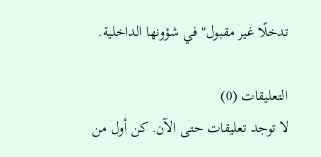تدخلًا غير مقبول" في شؤونها الداخلية.

التعليقات (0)
لا توجد تعليقات حتى الآن. كن أول من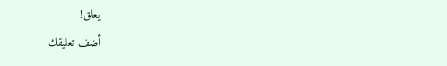يعلق!
أضف تعليقك